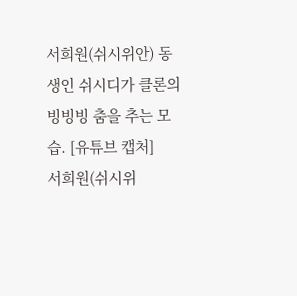서희원(쉬시위안) 동생인 쉬시디가 클론의 빙빙빙 춤을 추는 모습. [유튜브 캡처]
서희원(쉬시위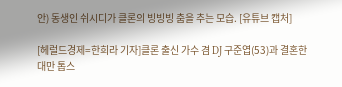안) 동생인 쉬시디가 클론의 빙빙빙 춤을 추는 모습. [유튜브 캡처]

[헤럴드경제=한희라 기자]클론 출신 가수 겸 DJ 구준엽(53)과 결혼한 대만 톱스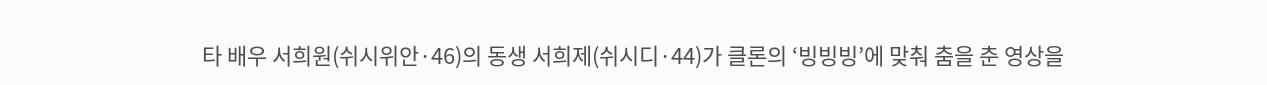타 배우 서희원(쉬시위안·46)의 동생 서희제(쉬시디·44)가 클론의 ‘빙빙빙’에 맞춰 춤을 춘 영상을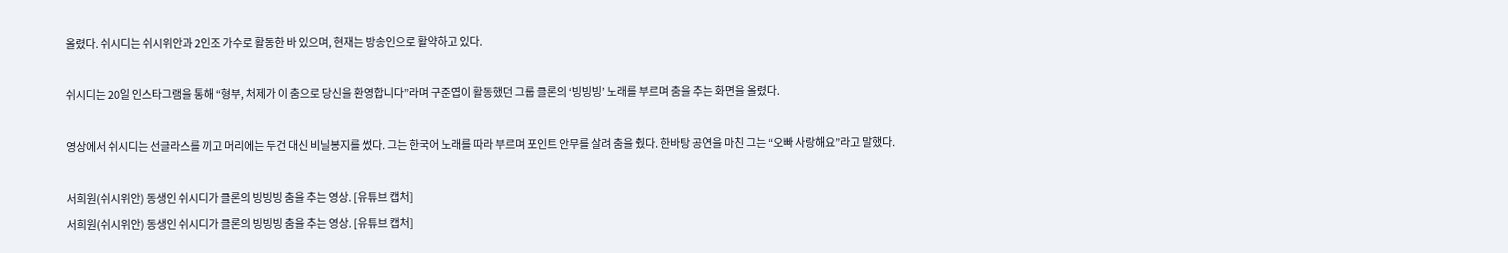올렸다. 쉬시디는 쉬시위안과 2인조 가수로 활동한 바 있으며, 현재는 방송인으로 활약하고 있다.

쉬시디는 20일 인스타그램을 통해 “형부, 처제가 이 춤으로 당신을 환영합니다”라며 구준엽이 활동했던 그룹 클론의 ‘빙빙빙’ 노래를 부르며 춤을 추는 화면을 올렸다.

영상에서 쉬시디는 선글라스를 끼고 머리에는 두건 대신 비닐봉지를 썼다. 그는 한국어 노래를 따라 부르며 포인트 안무를 살려 춤을 췄다. 한바탕 공연을 마친 그는 “오빠 사랑해요”라고 말했다.

서희원(쉬시위안) 동생인 쉬시디가 클론의 빙빙빙 춤을 추는 영상. [유튜브 캡처]
서희원(쉬시위안) 동생인 쉬시디가 클론의 빙빙빙 춤을 추는 영상. [유튜브 캡처]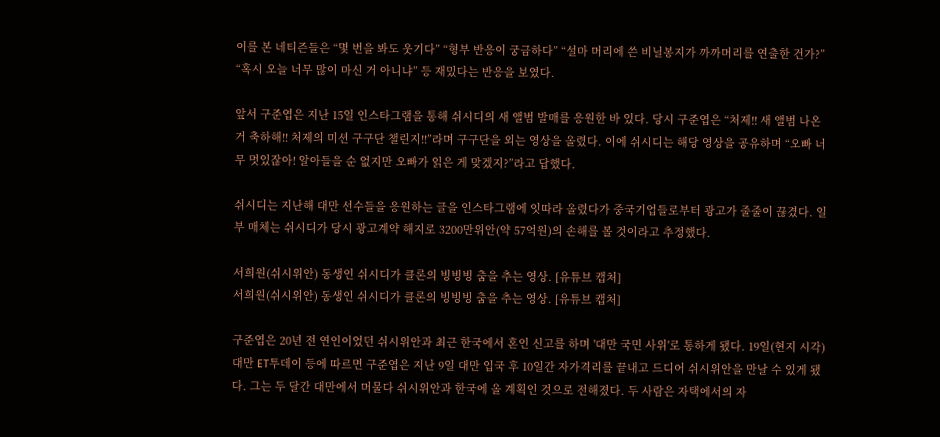이를 본 네티즌들은 “몇 번을 봐도 웃기다” “형부 반응이 궁금하다” “설마 머리에 쓴 비닐봉지가 까까머리를 연출한 건가?” “혹시 오늘 너무 많이 마신 거 아니냐” 등 재밌다는 반응을 보였다.

앞서 구준엽은 지난 15일 인스타그램을 통해 쉬시디의 새 앨범 발매를 응원한 바 있다. 당시 구준엽은 “처제!! 새 앨범 나온 거 축하해!! 처제의 미션 구구단 챌린지!!”라며 구구단을 외는 영상을 올렸다. 이에 쉬시디는 해당 영상을 공유하며 “오빠 너무 멋있잖아! 알아들을 순 없지만 오빠가 읽은 게 맞겠지?”라고 답했다.

쉬시디는 지난해 대만 선수들을 응원하는 글을 인스타그램에 잇따라 올렸다가 중국기업들로부터 광고가 줄줄이 끊겼다. 일부 매체는 쉬시디가 당시 광고계약 해지로 3200만위안(약 57억원)의 손해를 볼 것이라고 추정했다.

서희원(쉬시위안) 동생인 쉬시디가 클론의 빙빙빙 춤을 추는 영상. [유튜브 캡처]
서희원(쉬시위안) 동생인 쉬시디가 클론의 빙빙빙 춤을 추는 영상. [유튜브 캡처]

구준엽은 20년 전 연인이었던 쉬시위안과 최근 한국에서 혼인 신고를 하며 '대만 국민 사위'로 통하게 됐다. 19일(현지 시각) 대만 ET투데이 등에 따르면 구준엽은 지난 9일 대만 입국 후 10일간 자가격리를 끝내고 드디어 쉬시위안을 만날 수 있게 됐다. 그는 두 달간 대만에서 머물다 쉬시위안과 한국에 올 계획인 것으로 전해졌다. 두 사람은 자택에서의 자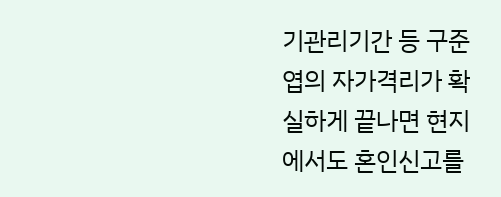기관리기간 등 구준엽의 자가격리가 확실하게 끝나면 현지에서도 혼인신고를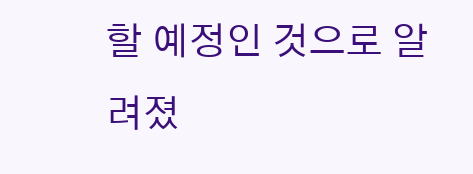할 예정인 것으로 알려졌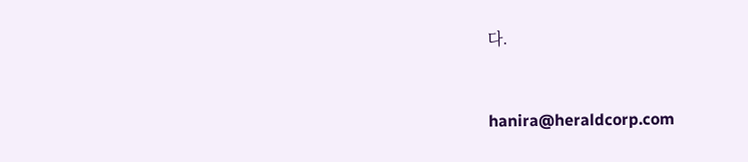다.


hanira@heraldcorp.com